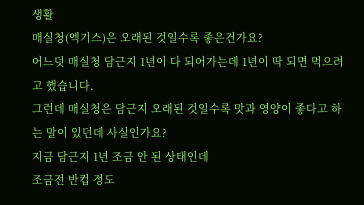생활
매실청(엑기스)은 오래된 것일수록 좋은건가요?
어느덧 매실청 담근지 1년이 다 되어가는데 1년이 딱 되면 먹으려고 했습니다.
그런데 매실청은 담근지 오래된 것일수록 맛과 영양이 좋다고 하는 말이 있던데 사실인가요?
지금 담근지 1년 조금 안 된 상태인데
조금전 반컵 정도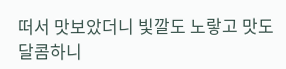떠서 맛보았더니 빛깔도 노랗고 맛도 달콤하니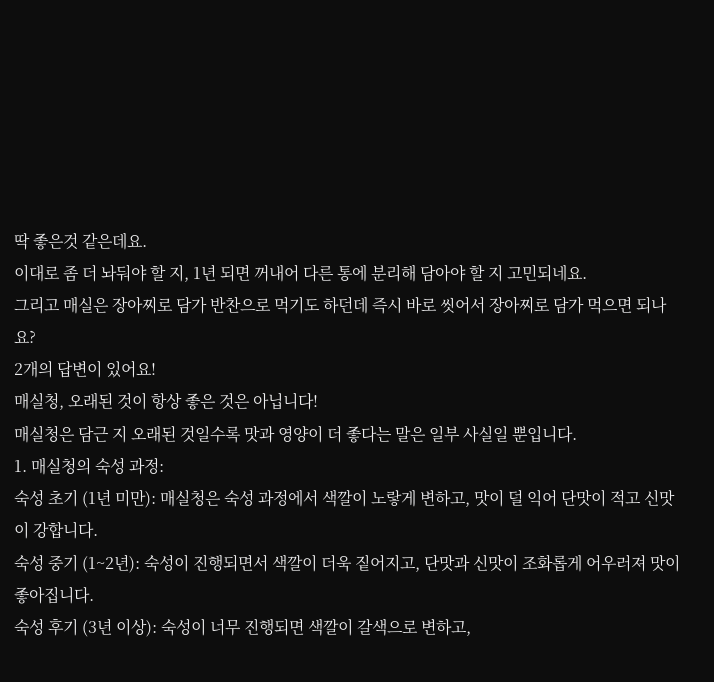딱 좋은것 같은데요.
이대로 좀 더 놔둬야 할 지, 1년 되면 꺼내어 다른 통에 분리해 담아야 할 지 고민되네요.
그리고 매실은 장아찌로 담가 반찬으로 먹기도 하던데 즉시 바로 씻어서 장아찌로 담가 먹으면 되나요?
2개의 답변이 있어요!
매실청, 오래된 것이 항상 좋은 것은 아닙니다!
매실청은 담근 지 오래된 것일수록 맛과 영양이 더 좋다는 말은 일부 사실일 뿐입니다.
1. 매실청의 숙성 과정:
숙성 초기 (1년 미만): 매실청은 숙성 과정에서 색깔이 노랗게 변하고, 맛이 덜 익어 단맛이 적고 신맛이 강합니다.
숙성 중기 (1~2년): 숙성이 진행되면서 색깔이 더욱 짙어지고, 단맛과 신맛이 조화롭게 어우러져 맛이 좋아집니다.
숙성 후기 (3년 이상): 숙성이 너무 진행되면 색깔이 갈색으로 변하고,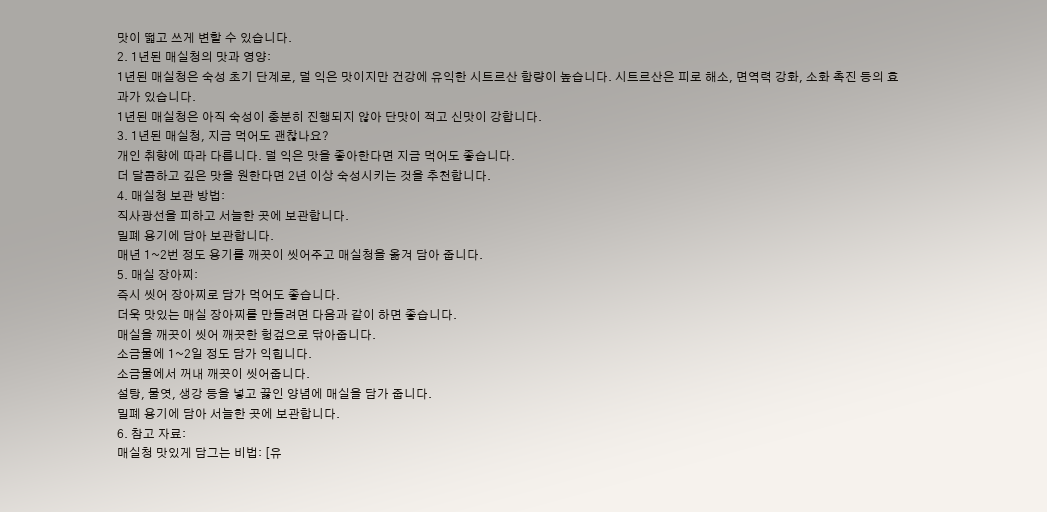맛이 떫고 쓰게 변할 수 있습니다.
2. 1년된 매실청의 맛과 영양:
1년된 매실청은 숙성 초기 단계로, 덜 익은 맛이지만 건강에 유익한 시트르산 함량이 높습니다. 시트르산은 피로 해소, 면역력 강화, 소화 촉진 등의 효과가 있습니다.
1년된 매실청은 아직 숙성이 충분히 진행되지 않아 단맛이 적고 신맛이 강합니다.
3. 1년된 매실청, 지금 먹어도 괜찮나요?
개인 취향에 따라 다릅니다. 덜 익은 맛을 좋아한다면 지금 먹어도 좋습니다.
더 달콤하고 깊은 맛을 원한다면 2년 이상 숙성시키는 것을 추천합니다.
4. 매실청 보관 방법:
직사광선을 피하고 서늘한 곳에 보관합니다.
밀폐 용기에 담아 보관합니다.
매년 1~2번 정도 용기를 깨끗이 씻어주고 매실청을 옮겨 담아 줍니다.
5. 매실 장아찌:
즉시 씻어 장아찌로 담가 먹어도 좋습니다.
더욱 맛있는 매실 장아찌를 만들려면 다음과 같이 하면 좋습니다.
매실을 깨끗이 씻어 깨끗한 헝겊으로 닦아줍니다.
소금물에 1~2일 정도 담가 익힙니다.
소금물에서 꺼내 깨끗이 씻어줍니다.
설탕, 물엿, 생강 등을 넣고 끓인 양념에 매실을 담가 줍니다.
밀폐 용기에 담아 서늘한 곳에 보관합니다.
6. 참고 자료:
매실청 맛있게 담그는 비법: [유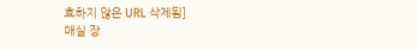효하지 않은 URL 삭제됨]
매실 장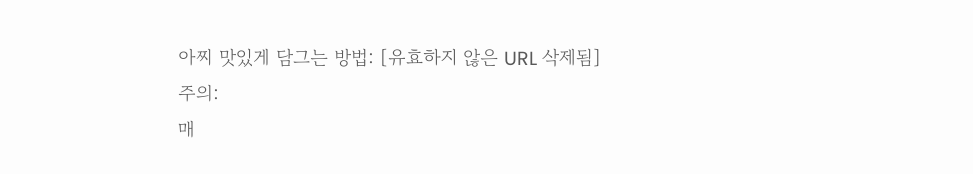아찌 맛있게 담그는 방법: [유효하지 않은 URL 삭제됨]
주의:
매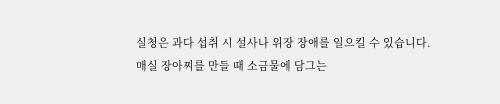실청은 과다 섭취 시 설사나 위장 장애를 일으킬 수 있습니다.
매실 장아찌를 만들 때 소금물에 담그는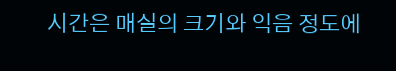시간은 매실의 크기와 익음 정도에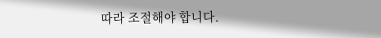따라 조절해야 합니다.